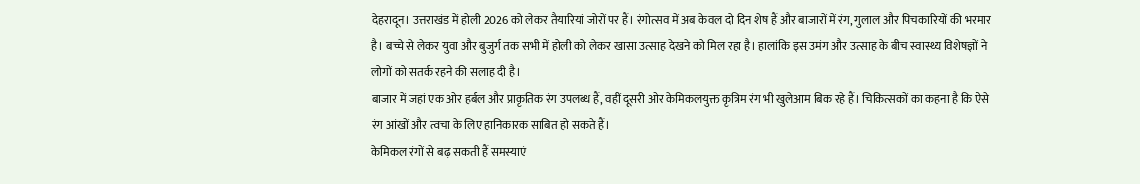देहरादून। उत्तराखंड में होली 2026 को लेकर तैयारियां जोरों पर हैं। रंगोत्सव में अब केवल दो दिन शेष हैं और बाजारों में रंग, गुलाल और पिचकारियों की भरमार है। बच्चे से लेकर युवा और बुजुर्ग तक सभी में होली को लेकर खासा उत्साह देखने को मिल रहा है। हालांकि इस उमंग और उत्साह के बीच स्वास्थ्य विशेषज्ञों ने लोगों को सतर्क रहने की सलाह दी है।
बाजार में जहां एक ओर हर्बल और प्राकृतिक रंग उपलब्ध हैं, वहीं दूसरी ओर केमिकलयुक्त कृत्रिम रंग भी खुलेआम बिक रहे हैं। चिकित्सकों का कहना है कि ऐसे रंग आंखों और त्वचा के लिए हानिकारक साबित हो सकते हैं।
केमिकल रंगों से बढ़ सकती हैं समस्याएं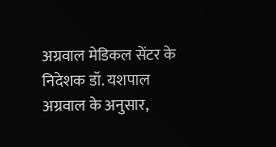अग्रवाल मेडिकल सेंटर के निदेशक डॉ. यशपाल अग्रवाल के अनुसार,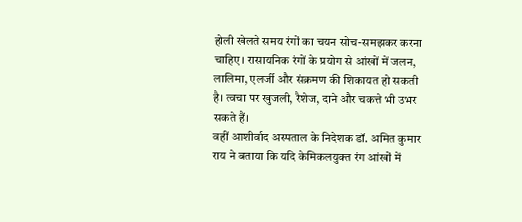होली खेलते समय रंगों का चयन सोच-समझकर करना चाहिए। रासायनिक रंगों के प्रयोग से आंखों में जलन, लालिमा, एलर्जी और संक्रमण की शिकायत हो सकती है। त्वचा पर खुजली, रैशेज, दाने और चकत्ते भी उभर सकते हैं।
वहीं आशीर्वाद अस्पताल के निदेशक डॉ. अमित कुमार राय ने बताया कि यदि केमिकलयुक्त रंग आंखों में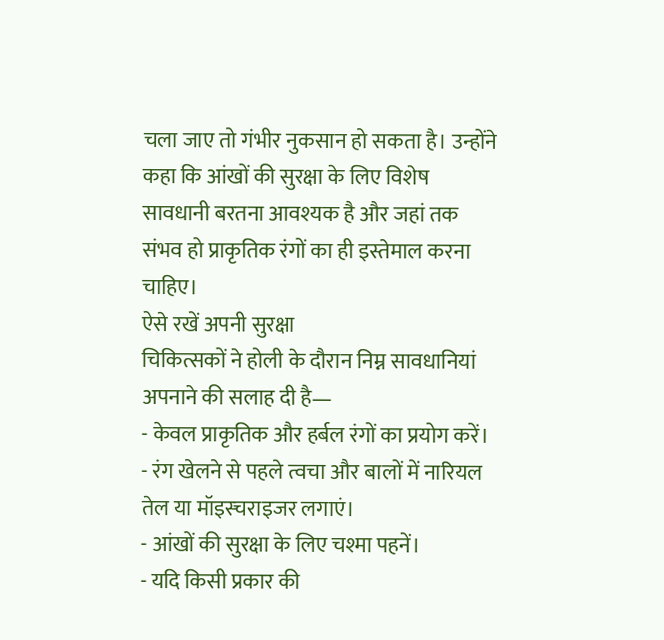चला जाए तो गंभीर नुकसान हो सकता है। उन्होंने कहा कि आंखों की सुरक्षा के लिए विशेष सावधानी बरतना आवश्यक है और जहां तक संभव हो प्राकृतिक रंगों का ही इस्तेमाल करना चाहिए।
ऐसे रखें अपनी सुरक्षा
चिकित्सकों ने होली के दौरान निम्न सावधानियां अपनाने की सलाह दी है—
- केवल प्राकृतिक और हर्बल रंगों का प्रयोग करें।
- रंग खेलने से पहले त्वचा और बालों में नारियल तेल या मॉइस्चराइजर लगाएं।
- आंखों की सुरक्षा के लिए चश्मा पहनें।
- यदि किसी प्रकार की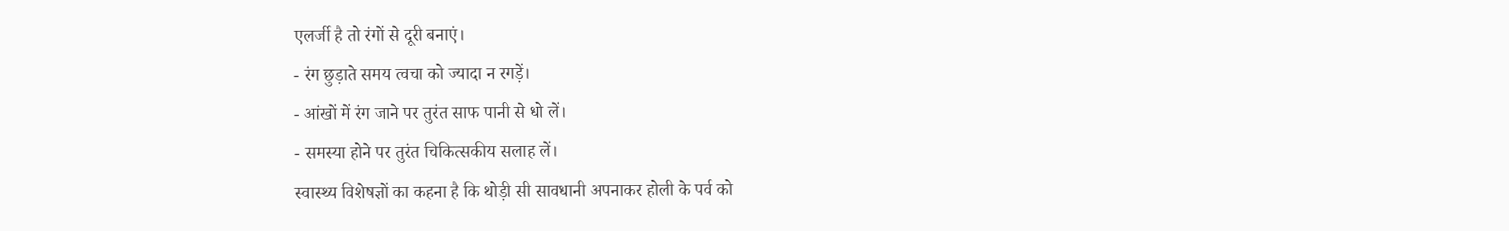एलर्जी है तो रंगों से दूरी बनाएं।
- रंग छुड़ाते समय त्वचा को ज्यादा न रगड़ें।
- आंखों में रंग जाने पर तुरंत साफ पानी से धो लें।
- समस्या होने पर तुरंत चिकित्सकीय सलाह लें।
स्वास्थ्य विशेषज्ञों का कहना है कि थोड़ी सी सावधानी अपनाकर होली के पर्व को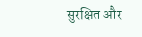सुरक्षित और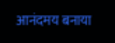आनंदमय बनाया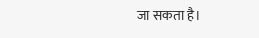जा सकता है।